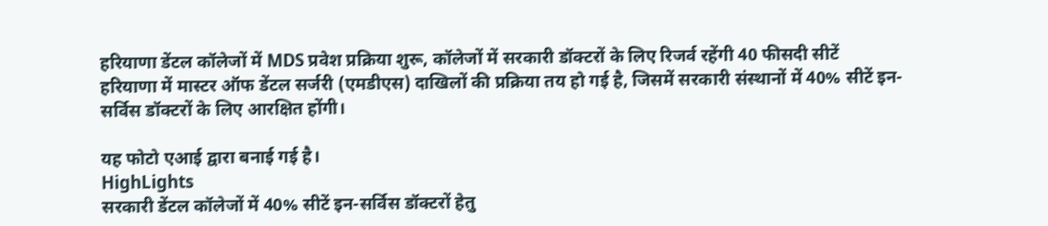हरियाणा डेंटल कॉलेजों में MDS प्रवेश प्रक्रिया शुरू, कॉलेजों में सरकारी डॉक्टरों के लिए रिजर्व रहेंगी 40 फीसदी सीटें
हरियाणा में मास्टर ऑफ डेंटल सर्जरी (एमडीएस) दाखिलों की प्रक्रिया तय हो गई है, जिसमें सरकारी संस्थानों में 40% सीटें इन-सर्विस डॉक्टरों के लिए आरक्षित होंगी।

यह फोटो एआई द्वारा बनाई गई है।
HighLights
सरकारी डेंटल कॉलेजों में 40% सीटें इन-सर्विस डॉक्टरों हेतु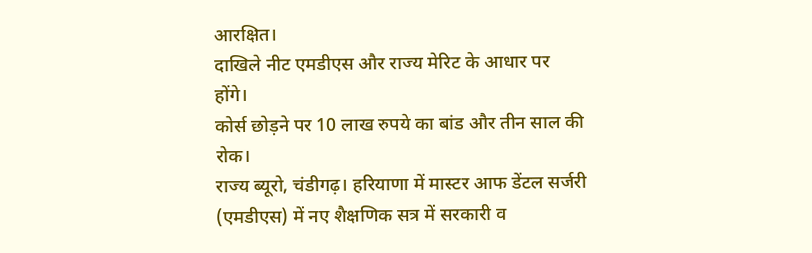आरक्षित।
दाखिले नीट एमडीएस और राज्य मेरिट के आधार पर होंगे।
कोर्स छोड़ने पर 10 लाख रुपये का बांड और तीन साल की रोक।
राज्य ब्यूरो, चंडीगढ़। हरियाणा में मास्टर आफ डेंटल सर्जरी (एमडीएस) में नए शैक्षणिक सत्र में सरकारी व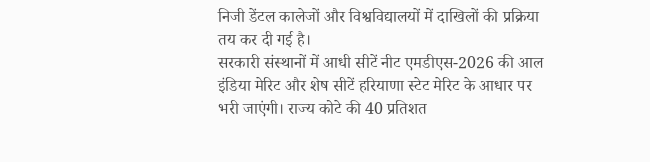निजी डेंटल कालेजों और विश्वविद्यालयों में दाखिलों की प्रक्रिया तय कर दी गई है।
सरकारी संस्थानों में आधी सीटें नीट एमडीएस-2026 की आल इंडिया मेरिट और शेष सीटें हरियाणा स्टेट मेरिट के आधार पर भरी जाएंगी। राज्य कोटे की 40 प्रतिशत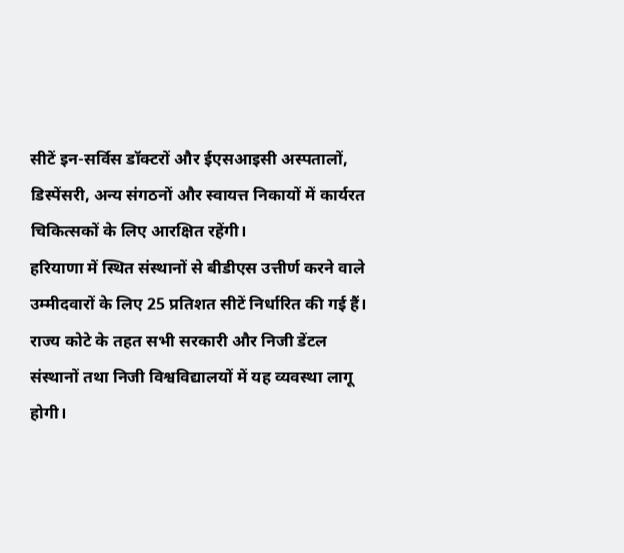सीटें इन-सर्विस डॉक्टरों और ईएसआइसी अस्पतालों, डिस्पेंसरी, अन्य संगठनों और स्वायत्त निकायों में कार्यरत चिकित्सकों के लिए आरक्षित रहेंगी।
हरियाणा में स्थित संस्थानों से बीडीएस उत्तीर्ण करने वाले उम्मीदवारों के लिए 25 प्रतिशत सीटें निर्धारित की गई हैं। राज्य कोटे के तहत सभी सरकारी और निजी डेंटल संस्थानों तथा निजी विश्वविद्यालयों में यह व्यवस्था लागू होगी।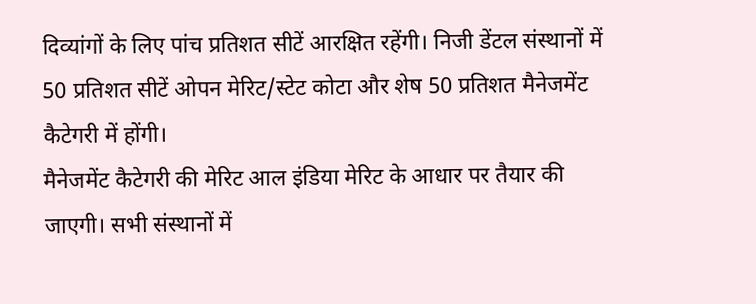दिव्यांगों के लिए पांच प्रतिशत सीटें आरक्षित रहेंगी। निजी डेंटल संस्थानों में 50 प्रतिशत सीटें ओपन मेरिट/स्टेट कोटा और शेष 50 प्रतिशत मैनेजमेंट कैटेगरी में होंगी।
मैनेजमेंट कैटेगरी की मेरिट आल इंडिया मेरिट के आधार पर तैयार की जाएगी। सभी संस्थानों में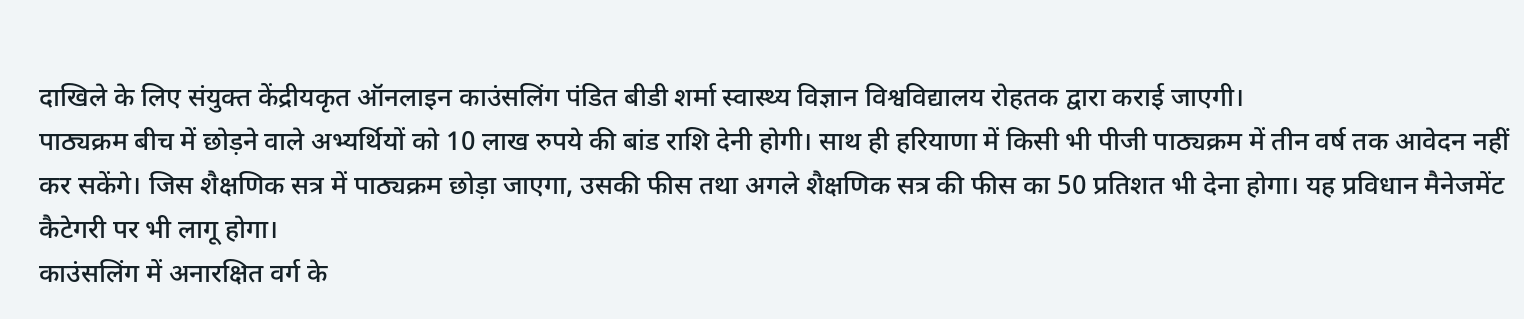दाखिले के लिए संयुक्त केंद्रीयकृत ऑनलाइन काउंसलिंग पंडित बीडी शर्मा स्वास्थ्य विज्ञान विश्वविद्यालय रोहतक द्वारा कराई जाएगी।
पाठ्यक्रम बीच में छोड़ने वाले अभ्यर्थियों को 10 लाख रुपये की बांड राशि देनी होगी। साथ ही हरियाणा में किसी भी पीजी पाठ्यक्रम में तीन वर्ष तक आवेदन नहीं कर सकेंगे। जिस शैक्षणिक सत्र में पाठ्यक्रम छोड़ा जाएगा, उसकी फीस तथा अगले शैक्षणिक सत्र की फीस का 50 प्रतिशत भी देना होगा। यह प्रविधान मैनेजमेंट कैटेगरी पर भी लागू होगा।
काउंसलिंग में अनारक्षित वर्ग के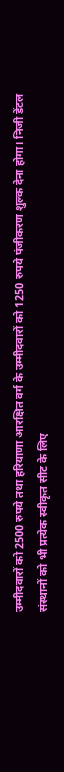उम्मीदवारों को 2500 रुपये तथा हरियाणा आरक्षित वर्ग के उम्मीदवारों को 1250 रुपये पंजीकरण शुल्क देना होगा। निजी डेंटल संस्थानों को भी प्रत्येक स्वीकृत सीट के लिए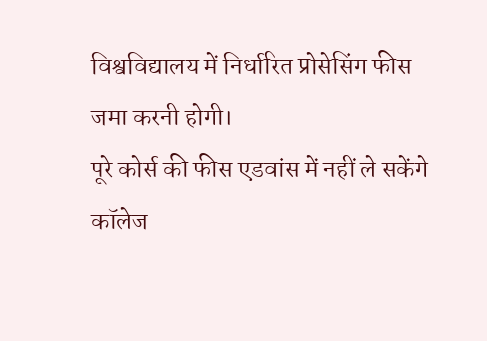विश्वविद्यालय में निर्धारित प्रोसेसिंग फीस जमा करनी होगी।
पूरे कोर्स की फीस एडवांस में नहीं ले सकेंगे कॉलेज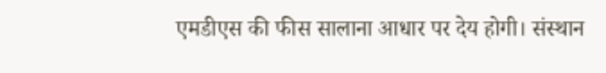एमडीएस की फीस सालाना आधार पर देय होगी। संस्थान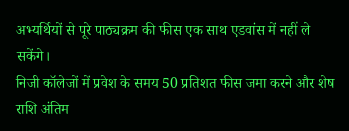अभ्यर्थियों से पूरे पाठ्यक्रम की फीस एक साथ एडवांस में नहीं ले सकेंगे।
निजी कॉलेजों में प्रवेश के समय 50 प्रतिशत फीस जमा करने और शेष राशि अंतिम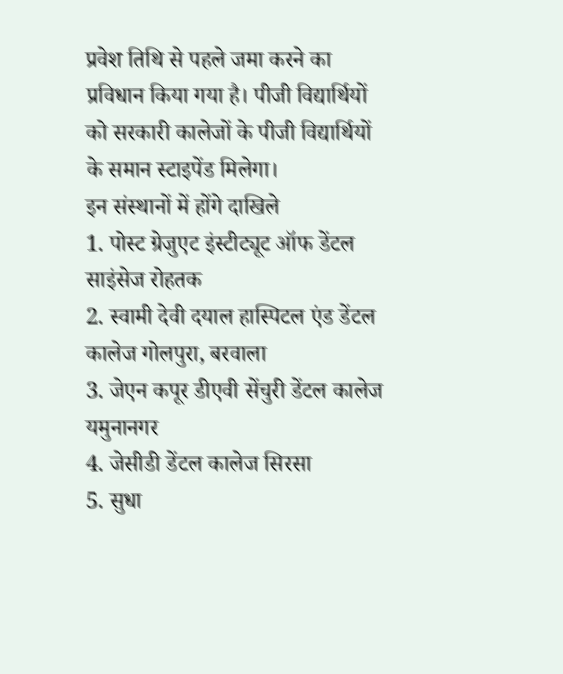प्रवेश तिथि से पहले जमा करने का प्रविधान किया गया है। पीजी विद्यार्थियों को सरकारी कालेजों के पीजी विद्यार्थियों के समान स्टाइपेंड मिलेगा।
इन संस्थानों में होंगे दाखिले
1. पोस्ट ग्रेजुएट इंस्टीट्यूट ऑफ डेंटल साइंसेज रोहतक
2. स्वामी देवी दयाल हास्पिटल एंड डेंटल कालेज गोलपुरा, बरवाला
3. जेएन कपूर डीएवी सेंचुरी डेंटल कालेज यमुनानगर
4. जेसीडी डेंटल कालेज सिरसा
5. सुधा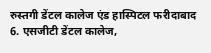रुस्तगी डेंटल कालेज एंड हास्पिटल फरीदाबाद
6. एसजीटी डेंटल कालेज,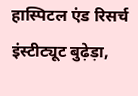हास्पिटल एंड रिसर्च इंस्टीट्यूट बुढ़ेड़ा,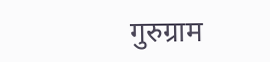गुरुग्राम